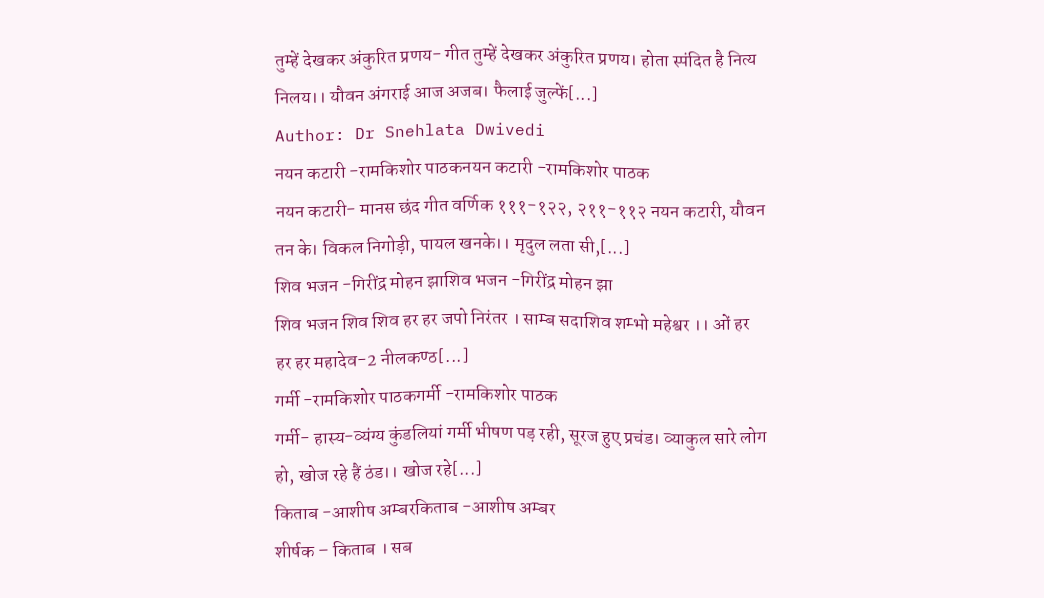तुम्हें देखकर अंकुरित प्रणय- गीत तुम्हें देखकर अंकुरित प्रणय। होता स्पंदित है नित्य निलय।। यौवन अंगराई आज अजब। फैलाई जुल्फें[...]
Author: Dr Snehlata Dwivedi
नयन कटारी -रामकिशोर पाठकनयन कटारी -रामकिशोर पाठक
नयन कटारी- मानस छंद गीत वर्णिक १११-१२२, २११-११२ नयन कटारी, यौवन तन के। विकल निगोड़ी, पायल खनके।। मृदुल लता सी,[...]
शिव भजन -गिरींद्र मोहन झाशिव भजन -गिरींद्र मोहन झा
शिव भजन शिव शिव हर हर जपो निरंतर । साम्ब सदाशिव शम्भो महेश्वर ।। ओं हर हर हर महादेव-2 नीलकण्ठ[...]
गर्मी -रामकिशोर पाठकगर्मी -रामकिशोर पाठक
गर्मी- हास्य-व्यंग्य कुंडलियां गर्मी भीषण पड़ रही, सूरज हुए प्रचंड। व्याकुल सारे लोग हो, खोज रहे हैं ठंड।। खोज रहे[...]
किताब -आशीष अम्बरकिताब -आशीष अम्बर
शीर्षक – किताब । सब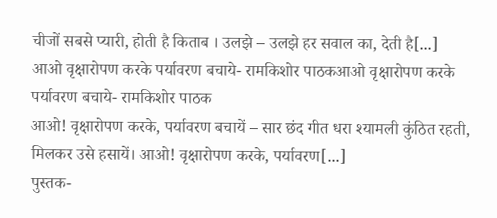चीजों सबसे प्यारी, होती है किताब । उलझे – उलझे हर सवाल का, देती है[...]
आओ वृक्षारोपण करके पर्यावरण बचाये- रामकिशोर पाठकआओ वृक्षारोपण करके पर्यावरण बचाये- रामकिशोर पाठक
आओ! वृक्षारोपण करके, पर्यावरण बचायें – सार छंद गीत धरा श्यामली कुंठित रहती, मिलकर उसे हसायें। आओ! वृक्षारोपण करके, पर्यावरण[...]
पुस्तक-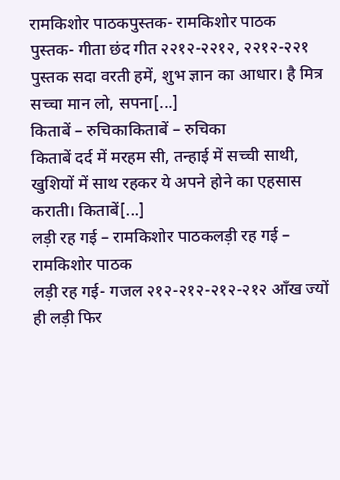रामकिशोर पाठकपुस्तक- रामकिशोर पाठक
पुस्तक- गीता छंद गीत २२१२-२२१२, २२१२-२२१ पुस्तक सदा वरती हमें, शुभ ज्ञान का आधार। है मित्र सच्चा मान लो, सपना[...]
किताबें – रुचिकाकिताबें – रुचिका
किताबें दर्द में मरहम सी, तन्हाई में सच्ची साथी, खुशियों में साथ रहकर ये अपने होने का एहसास कराती। किताबें[...]
लड़ी रह गई – रामकिशोर पाठकलड़ी रह गई – रामकिशोर पाठक
लड़ी रह गई- गजल २१२-२१२-२१२-२१२ आँख ज्यों ही लड़ी फिर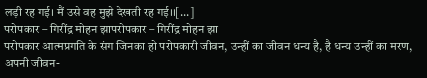लड़ी रह गई। मैं उसे वह मुझे देखती रह गई।।[...]
परोपकार – गिरींद्र मोहन झापरोपकार – गिरींद्र मोहन झा
परोपकार आत्मप्रगति के संग जिनका हो परोपकारी जीवन, उन्हीं का जीवन धन्य है, है धन्य उन्हीं का मरण, अपनी जीवन-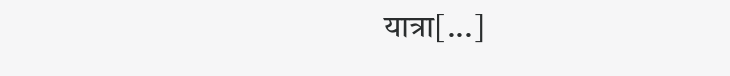यात्रा[...]